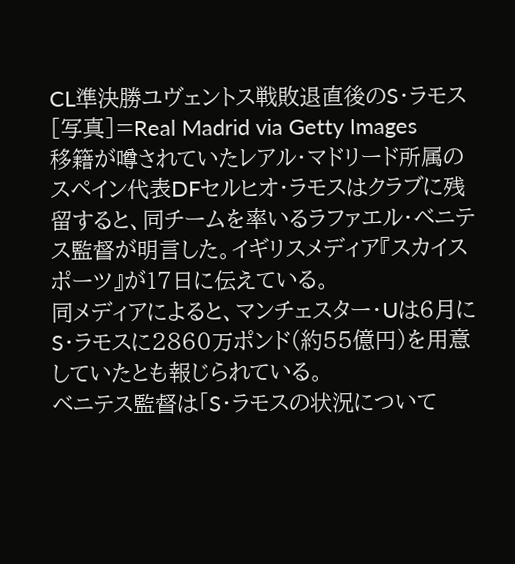CL準決勝ユヴェントス戦敗退直後のS・ラモス [写真]=Real Madrid via Getty Images
移籍が噂されていたレアル・マドリード所属のスペイン代表DFセルヒオ・ラモスはクラブに残留すると、同チームを率いるラファエル・ベニテス監督が明言した。イギリスメディア『スカイスポーツ』が17日に伝えている。
同メディアによると、マンチェスター・Uは6月にS・ラモスに2860万ポンド(約55億円)を用意していたとも報じられている。
ベニテス監督は「S・ラモスの状況について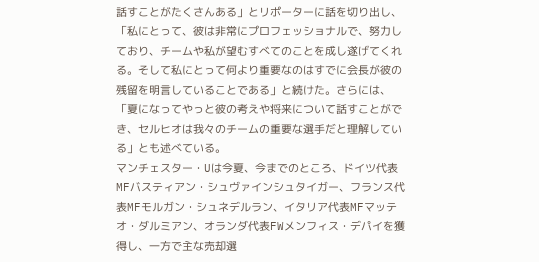話すことがたくさんある」とリポーターに話を切り出し、「私にとって、彼は非常にプロフェッショナルで、努力しており、チームや私が望むすべてのことを成し遂げてくれる。そして私にとって何より重要なのはすでに会長が彼の残留を明言していることである」と続けた。さらには、「夏になってやっと彼の考えや将来について話すことができ、セルヒオは我々のチームの重要な選手だと理解している」とも述べている。
マンチェスター・Uは今夏、今までのところ、ドイツ代表MFバスティアン・シュヴァインシュタイガー、フランス代表MFモルガン・シュネデルラン、イタリア代表MFマッテオ・ダルミアン、オランダ代表FWメンフィス・デパイを獲得し、一方で主な売却選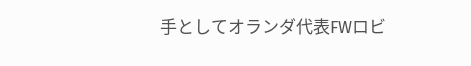手としてオランダ代表FWロビ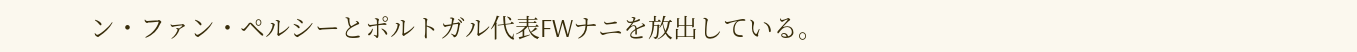ン・ファン・ペルシーとポルトガル代表FWナニを放出している。